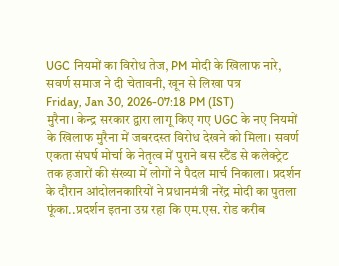UGC नियमों का विरोध तेज, PM मोदी के खिलाफ नारे, सवर्ण समाज ने दी चेतावनी, खून से लिखा पत्र
Friday, Jan 30, 2026-07:18 PM (IST)
मुरैना। केन्द्र सरकार द्वारा लागू किए गए UGC के नए नियमों के खिलाफ मुरैना में जबरदस्त विरोध देखने को मिला। सवर्ण एकता संघर्ष मोर्चा के नेतृत्व में पुराने बस स्टैंड से कलेक्ट्रेट तक हजारों की संख्या में लोगों ने पैदल मार्च निकाला। प्रदर्शन के दौरान आंदोलनकारियों ने प्रधानमंत्री नरेंद्र मोदी का पुतला फूंका..प्रदर्शन इतना उग्र रहा कि एम.एस. रोड करीब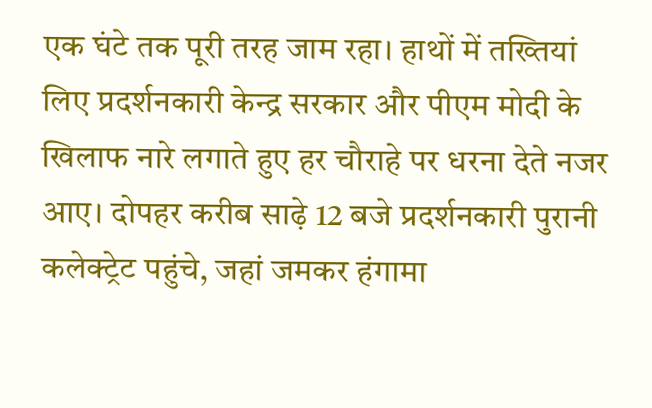एक घंटे तक पूरी तरह जाम रहा। हाथों में तख्तियां लिए प्रदर्शनकारी केन्द्र सरकार और पीएम मोदी के खिलाफ नारे लगाते हुए हर चौराहे पर धरना देते नजर आए। दोपहर करीब साढ़े 12 बजे प्रदर्शनकारी पुरानी कलेक्ट्रेट पहुंचे, जहां जमकर हंगामा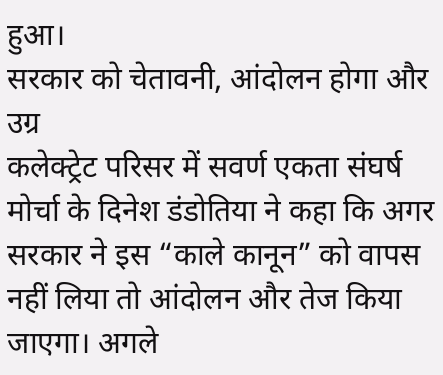हुआ।
सरकार को चेतावनी, आंदोलन होगा और उग्र
कलेक्ट्रेट परिसर में सवर्ण एकता संघर्ष मोर्चा के दिनेश डंडोतिया ने कहा कि अगर सरकार ने इस “काले कानून” को वापस नहीं लिया तो आंदोलन और तेज किया जाएगा। अगले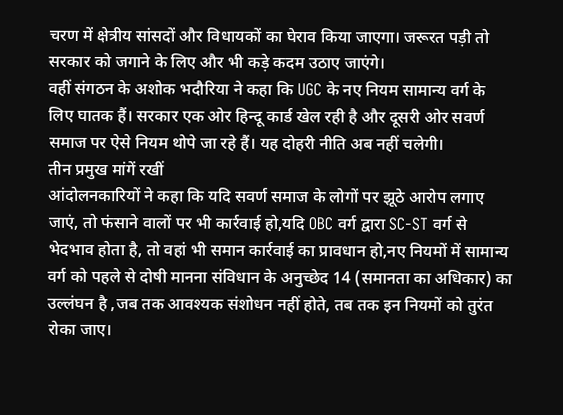चरण में क्षेत्रीय सांसदों और विधायकों का घेराव किया जाएगा। जरूरत पड़ी तो सरकार को जगाने के लिए और भी कड़े कदम उठाए जाएंगे।
वहीं संगठन के अशोक भदौरिया ने कहा कि UGC के नए नियम सामान्य वर्ग के लिए घातक हैं। सरकार एक ओर हिन्दू कार्ड खेल रही है और दूसरी ओर सवर्ण समाज पर ऐसे नियम थोपे जा रहे हैं। यह दोहरी नीति अब नहीं चलेगी।
तीन प्रमुख मांगें रखीं
आंदोलनकारियों ने कहा कि यदि सवर्ण समाज के लोगों पर झूठे आरोप लगाए जाएं, तो फंसाने वालों पर भी कार्रवाई हो,यदि OBC वर्ग द्वारा SC-ST वर्ग से भेदभाव होता है, तो वहां भी समान कार्रवाई का प्रावधान हो,नए नियमों में सामान्य वर्ग को पहले से दोषी मानना संविधान के अनुच्छेद 14 (समानता का अधिकार) का उल्लंघन है ,जब तक आवश्यक संशोधन नहीं होते, तब तक इन नियमों को तुरंत रोका जाए।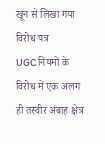खून से लिखा गया विरोध पत्र
UGC नियमों के विरोध में एक अलग ही तस्वीर अंबाह क्षेत्र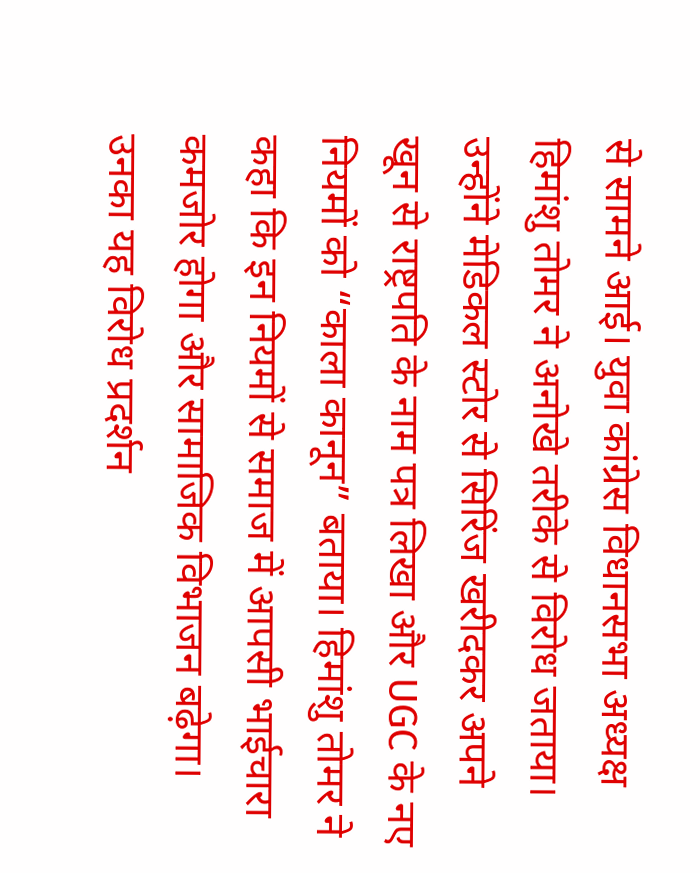से सामने आई। युवा कांग्रेस विधानसभा अध्यक्ष हिमांशु तोमर ने अनोखे तरीके से विरोध जताया। उन्होंने मेडिकल स्टोर से सिरिंज खरीदकर अपने खून से राष्ट्रपति के नाम पत्र लिखा और UGC के नए नियमों को “काला कानून” बताया। हिमांशु तोमर ने कहा कि इन नियमों से समाज में आपसी भाईचारा कमजोर होगा और सामाजिक विभाजन बढ़ेगा। उनका यह विरोध प्रदर्शन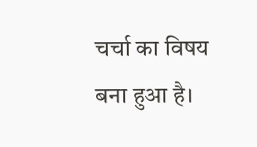चर्चा का विषय बना हुआ है।